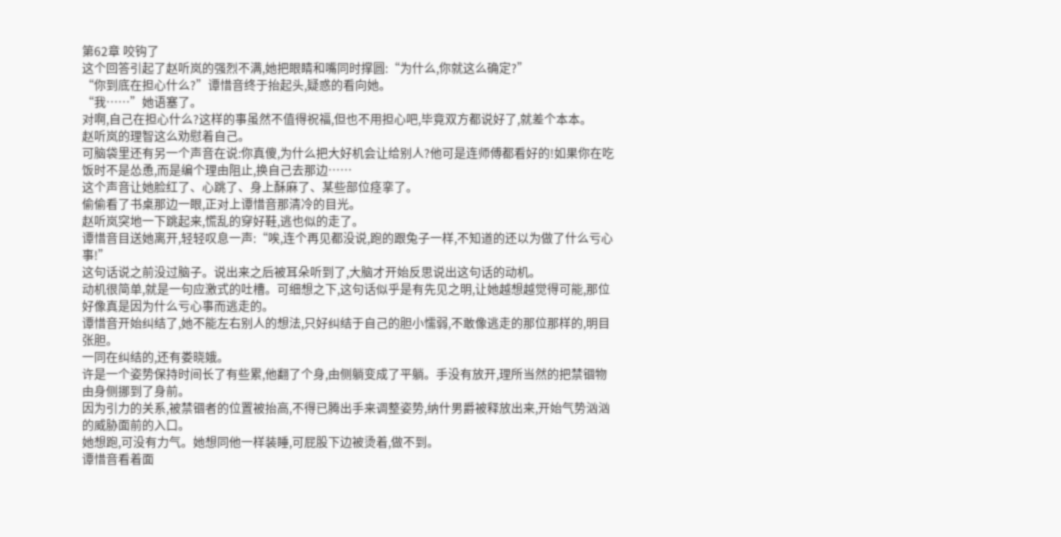第62章 咬钩了
这个回答引起了赵听岚的强烈不满,她把眼睛和嘴同时撑圆:“为什么,你就这么确定?”
“你到底在担心什么?”谭惜音终于抬起头,疑惑的看向她。
“我……”她语塞了。
对啊,自己在担心什么?这样的事虽然不值得祝福,但也不用担心吧,毕竟双方都说好了,就差个本本。
赵听岚的理智这么劝慰着自己。
可脑袋里还有另一个声音在说:你真傻,为什么把大好机会让给别人?他可是连师傅都看好的!如果你在吃饭时不是怂恿,而是编个理由阻止,换自己去那边……
这个声音让她脸红了、心跳了、身上酥麻了、某些部位痉挛了。
偷偷看了书桌那边一眼,正对上谭惜音那清冷的目光。
赵听岚突地一下跳起来,慌乱的穿好鞋,逃也似的走了。
谭惜音目送她离开,轻轻叹息一声:“唉,连个再见都没说,跑的跟兔子一样,不知道的还以为做了什么亏心事!”
这句话说之前没过脑子。说出来之后被耳朵听到了,大脑才开始反思说出这句话的动机。
动机很简单,就是一句应激式的吐槽。可细想之下,这句话似乎是有先见之明,让她越想越觉得可能,那位好像真是因为什么亏心事而逃走的。
谭惜音开始纠结了,她不能左右别人的想法,只好纠结于自己的胆小懦弱,不敢像逃走的那位那样的,明目张胆。
一同在纠结的,还有娄晓娥。
许是一个姿势保持时间长了有些累,他翻了个身,由侧躺变成了平躺。手没有放开,理所当然的把禁锢物由身侧挪到了身前。
因为引力的关系,被禁锢者的位置被抬高,不得已腾出手来调整姿势,纳什男爵被释放出来,开始气势汹汹的威胁面前的入口。
她想跑,可没有力气。她想同他一样装睡,可屁股下边被烫着,做不到。
谭惜音看着面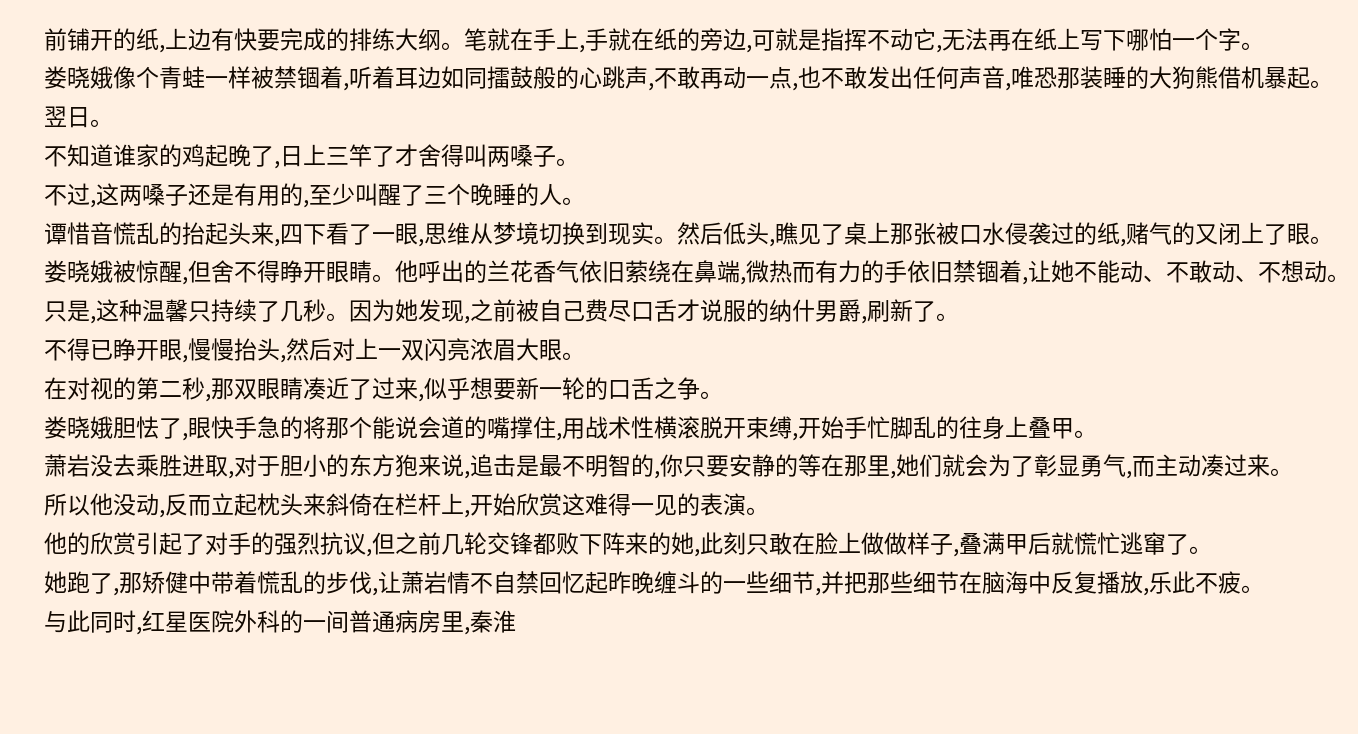前铺开的纸,上边有快要完成的排练大纲。笔就在手上,手就在纸的旁边,可就是指挥不动它,无法再在纸上写下哪怕一个字。
娄晓娥像个青蛙一样被禁锢着,听着耳边如同擂鼓般的心跳声,不敢再动一点,也不敢发出任何声音,唯恐那装睡的大狗熊借机暴起。
翌日。
不知道谁家的鸡起晚了,日上三竿了才舍得叫两嗓子。
不过,这两嗓子还是有用的,至少叫醒了三个晚睡的人。
谭惜音慌乱的抬起头来,四下看了一眼,思维从梦境切换到现实。然后低头,瞧见了桌上那张被口水侵袭过的纸,赌气的又闭上了眼。
娄晓娥被惊醒,但舍不得睁开眼睛。他呼出的兰花香气依旧萦绕在鼻端,微热而有力的手依旧禁锢着,让她不能动、不敢动、不想动。
只是,这种温馨只持续了几秒。因为她发现,之前被自己费尽口舌才说服的纳什男爵,刷新了。
不得已睁开眼,慢慢抬头,然后对上一双闪亮浓眉大眼。
在对视的第二秒,那双眼睛凑近了过来,似乎想要新一轮的口舌之争。
娄晓娥胆怯了,眼快手急的将那个能说会道的嘴撑住,用战术性横滚脱开束缚,开始手忙脚乱的往身上叠甲。
萧岩没去乘胜进取,对于胆小的东方狍来说,追击是最不明智的,你只要安静的等在那里,她们就会为了彰显勇气,而主动凑过来。
所以他没动,反而立起枕头来斜倚在栏杆上,开始欣赏这难得一见的表演。
他的欣赏引起了对手的强烈抗议,但之前几轮交锋都败下阵来的她,此刻只敢在脸上做做样子,叠满甲后就慌忙逃窜了。
她跑了,那矫健中带着慌乱的步伐,让萧岩情不自禁回忆起昨晚缠斗的一些细节,并把那些细节在脑海中反复播放,乐此不疲。
与此同时,红星医院外科的一间普通病房里,秦淮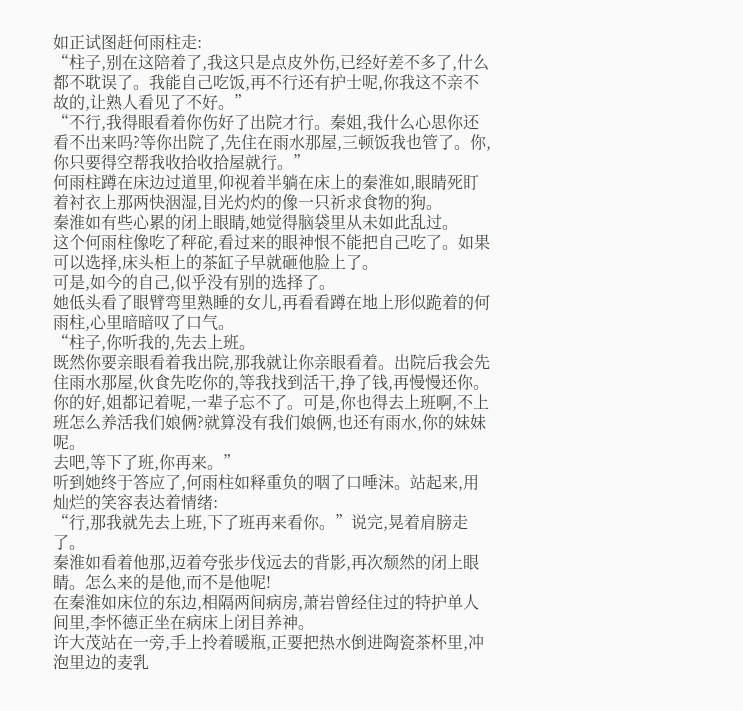如正试图赶何雨柱走:
“柱子,别在这陪着了,我这只是点皮外伤,已经好差不多了,什么都不耽误了。我能自己吃饭,再不行还有护士呢,你我这不亲不故的,让熟人看见了不好。”
“不行,我得眼看着你伤好了出院才行。秦姐,我什么心思你还看不出来吗?等你出院了,先住在雨水那屋,三顿饭我也管了。你,你只要得空帮我收拾收拾屋就行。”
何雨柱蹲在床边过道里,仰视着半躺在床上的秦淮如,眼睛死盯着衬衣上那两快洇湿,目光灼灼的像一只祈求食物的狗。
秦淮如有些心累的闭上眼睛,她觉得脑袋里从未如此乱过。
这个何雨柱像吃了秤砣,看过来的眼神恨不能把自己吃了。如果可以选择,床头柜上的茶缸子早就砸他脸上了。
可是,如今的自己,似乎没有别的选择了。
她低头看了眼臂弯里熟睡的女儿,再看看蹲在地上形似跪着的何雨柱,心里暗暗叹了口气。
“柱子,你听我的,先去上班。
既然你要亲眼看着我出院,那我就让你亲眼看着。出院后我会先住雨水那屋,伙食先吃你的,等我找到活干,挣了钱,再慢慢还你。
你的好,姐都记着呢,一辈子忘不了。可是,你也得去上班啊,不上班怎么养活我们娘俩?就算没有我们娘俩,也还有雨水,你的妹妹呢。
去吧,等下了班,你再来。”
听到她终于答应了,何雨柱如释重负的咽了口唾沫。站起来,用灿烂的笑容表达着情绪:
“行,那我就先去上班,下了班再来看你。”说完,晃着肩膀走了。
秦淮如看着他那,迈着夸张步伐远去的背影,再次颓然的闭上眼睛。怎么来的是他,而不是他呢!
在秦淮如床位的东边,相隔两间病房,萧岩曾经住过的特护单人间里,李怀德正坐在病床上闭目养神。
许大茂站在一旁,手上拎着暖瓶,正要把热水倒进陶瓷茶杯里,冲泡里边的麦乳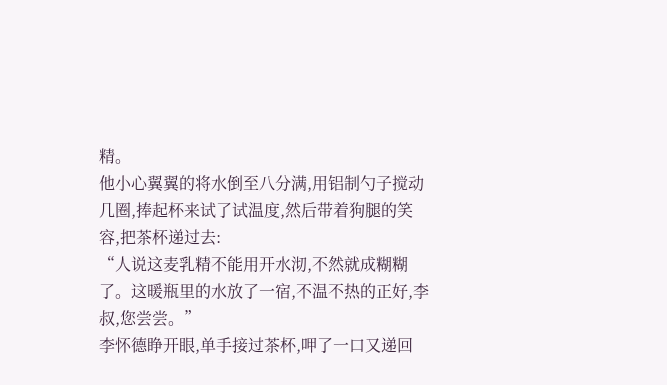精。
他小心翼翼的将水倒至八分满,用铝制勺子搅动几圈,捧起杯来试了试温度,然后带着狗腿的笑容,把茶杯递过去:
“人说这麦乳精不能用开水沏,不然就成糊糊了。这暖瓶里的水放了一宿,不温不热的正好,李叔,您尝尝。”
李怀德睁开眼,单手接过茶杯,呷了一口又递回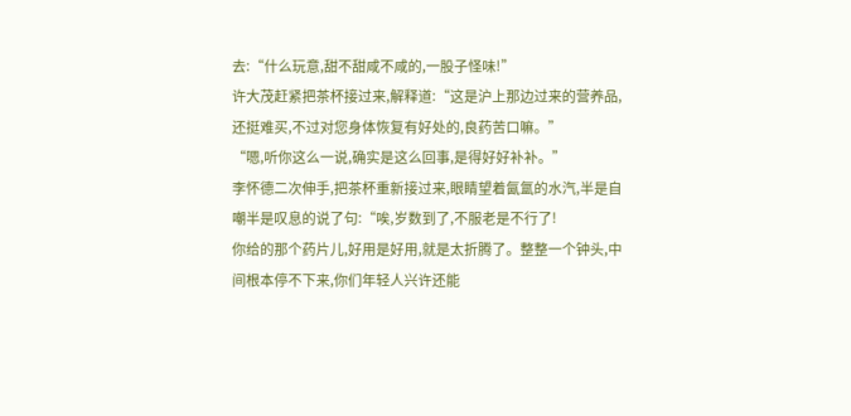去:“什么玩意,甜不甜咸不咸的,一股子怪味!”
许大茂赶紧把茶杯接过来,解释道:“这是沪上那边过来的营养品,还挺难买,不过对您身体恢复有好处的,良药苦口嘛。”
“嗯,听你这么一说,确实是这么回事,是得好好补补。”
李怀德二次伸手,把茶杯重新接过来,眼睛望着氤氲的水汽,半是自嘲半是叹息的说了句:“唉,岁数到了,不服老是不行了!
你给的那个药片儿,好用是好用,就是太折腾了。整整一个钟头,中间根本停不下来,你们年轻人兴许还能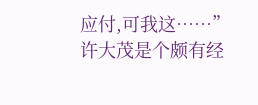应付,可我这……”
许大茂是个颇有经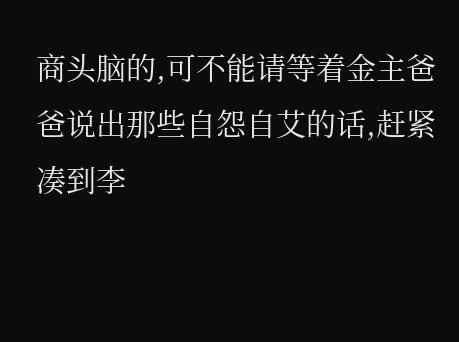商头脑的,可不能请等着金主爸爸说出那些自怨自艾的话,赶紧凑到李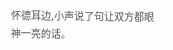怀德耳边,小声说了句让双方都眼神一亮的话。